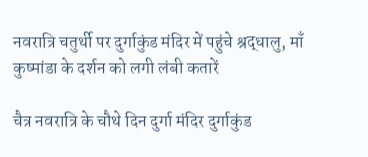नवरात्रि चतुर्थी पर दुर्गाकुंड मंदिर में पहुंचे श्रद्धालु, माँ कुष्मांडा के दर्शन को लगी लंबी कतारें

चैत्र नवरात्रि के चौथे दिन दुर्गा मंदिर दुर्गाकुंड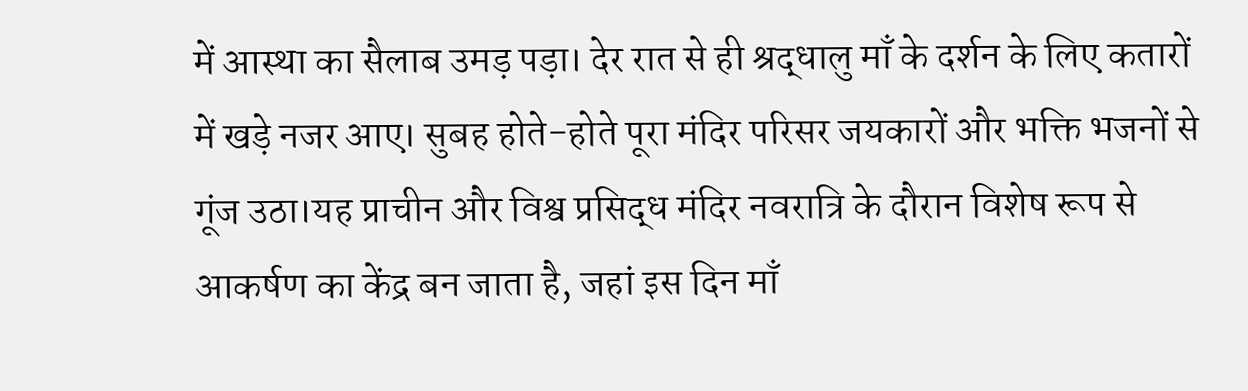में आस्था का सैलाब उमड़ पड़ा। देर रात से ही श्रद्धालु माँ के दर्शन के लिए कतारों में खड़े नजर आए। सुबह होते-होते पूरा मंदिर परिसर जयकारों और भक्ति भजनों से गूंज उठा।यह प्राचीन और विश्व प्रसिद्ध मंदिर नवरात्रि के दौरान विशेष रूप से आकर्षण का केंद्र बन जाता है, जहां इस दिन माँ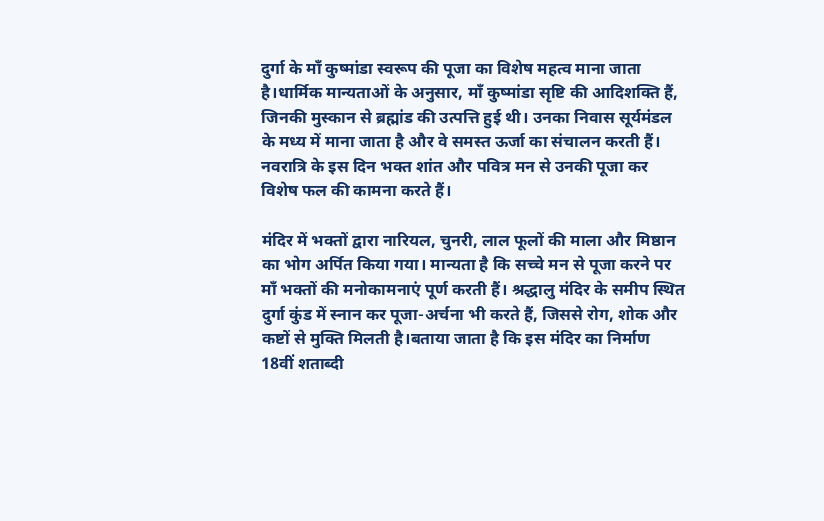दुर्गा के माँ कुष्मांडा स्वरूप की पूजा का विशेष महत्व माना जाता है।धार्मिक मान्यताओं के अनुसार, माँ कुष्मांडा सृष्टि की आदिशक्ति हैं, जिनकी मुस्कान से ब्रह्मांड की उत्पत्ति हुई थी। उनका निवास सूर्यमंडल के मध्य में माना जाता है और वे समस्त ऊर्जा का संचालन करती हैं। नवरात्रि के इस दिन भक्त शांत और पवित्र मन से उनकी पूजा कर विशेष फल की कामना करते हैं।

मंदिर में भक्तों द्वारा नारियल, चुनरी, लाल फूलों की माला और मिष्ठान का भोग अर्पित किया गया। मान्यता है कि सच्चे मन से पूजा करने पर माँ भक्तों की मनोकामनाएं पूर्ण करती हैं। श्रद्धालु मंदिर के समीप स्थित दुर्गा कुंड में स्नान कर पूजा-अर्चना भी करते हैं, जिससे रोग, शोक और कष्टों से मुक्ति मिलती है।बताया जाता है कि इस मंदिर का निर्माण 18वीं शताब्दी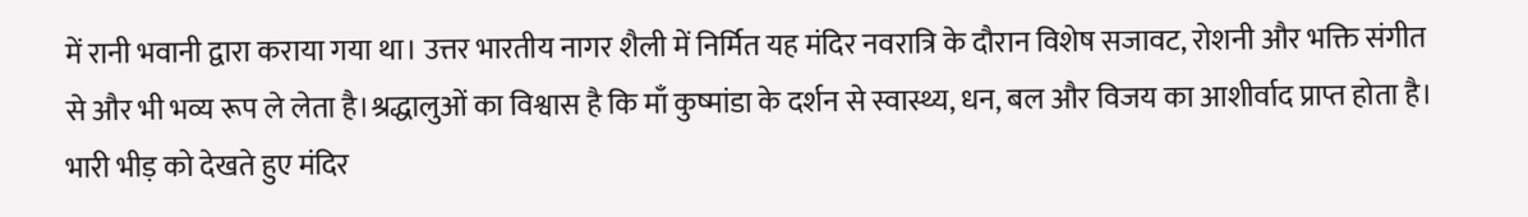में रानी भवानी द्वारा कराया गया था। उत्तर भारतीय नागर शैली में निर्मित यह मंदिर नवरात्रि के दौरान विशेष सजावट, रोशनी और भक्ति संगीत से और भी भव्य रूप ले लेता है।श्रद्धालुओं का विश्वास है कि माँ कुष्मांडा के दर्शन से स्वास्थ्य, धन, बल और विजय का आशीर्वाद प्राप्त होता है। भारी भीड़ को देखते हुए मंदिर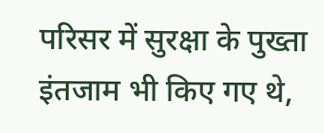परिसर में सुरक्षा के पुख्ता इंतजाम भी किए गए थे,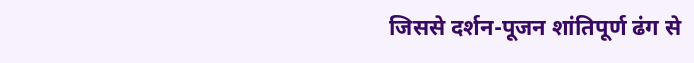जिससे दर्शन-पूजन शांतिपूर्ण ढंग से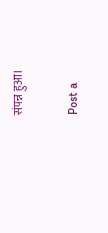संपन्न हुआ।

Post a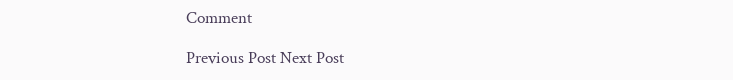Comment

Previous Post Next Post